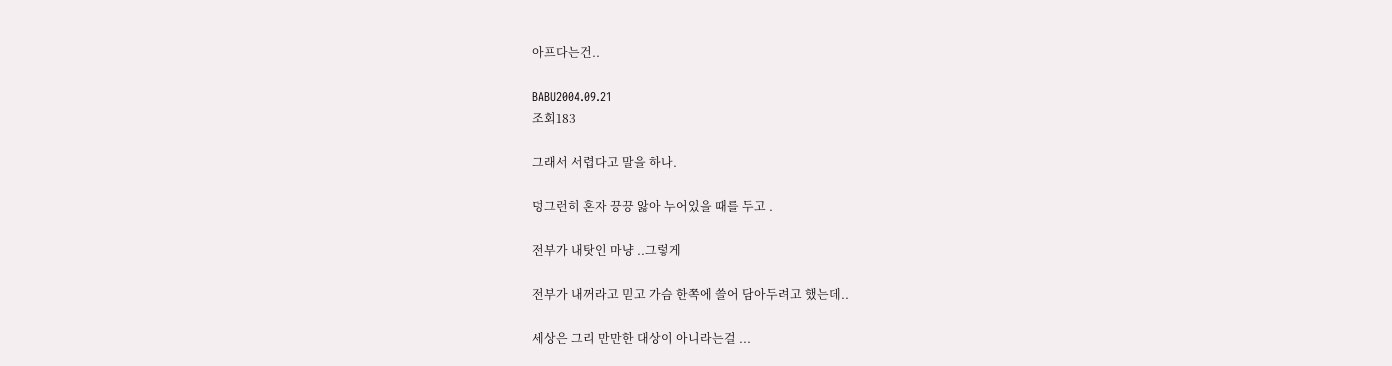아프다는건..

BABU2004.09.21
조회183

그래서 서렵다고 말을 하나.

덩그런히 혼자 끙끙 앓아 누어있을 때를 두고 .

전부가 내탓인 마냥 ..그렇게

전부가 내꺼라고 믿고 가슴 한쪽에 쓸어 담아두려고 했는데..

세상은 그리 만만한 대상이 아니라는걸 ...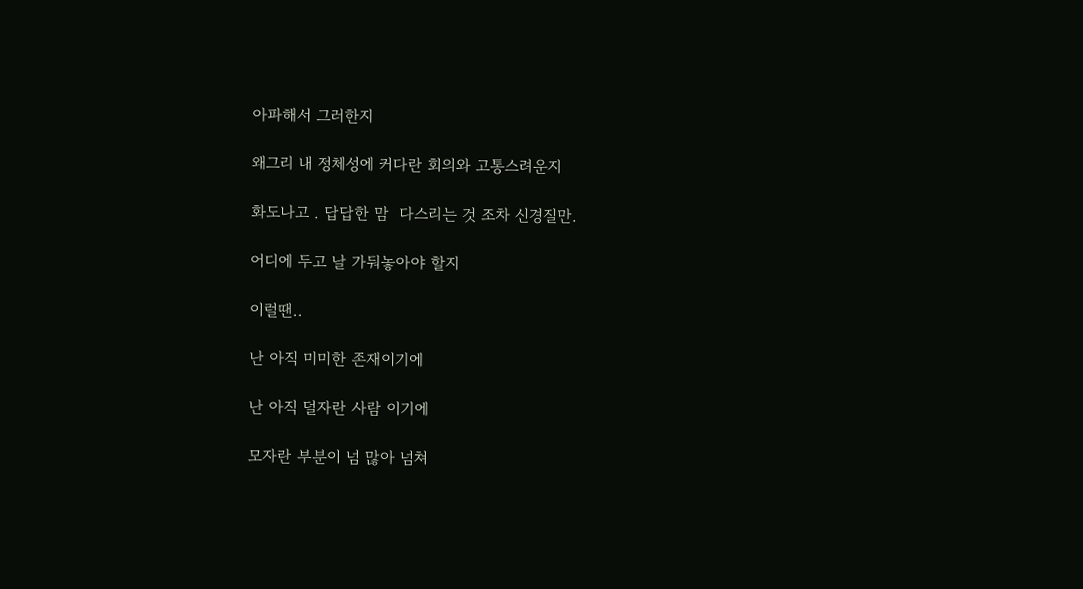아파해서 그러한지

왜그리 내 정체성에 커다란 회의와 고통스려운지

화도나고 . 답답한 맘  다스리는 것 조차 신경질만.

어디에 두고 날 가둬놓아야 할지

이럴땐..

난 아직 미미한 존재이기에

난 아직 덜자란 사람 이기에

모자란 부분이 넘 많아 넘쳐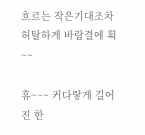흐르는 작은기대조차 허탈하게 바람결에 획~~

휴~~~ 커다랗게 길어진 한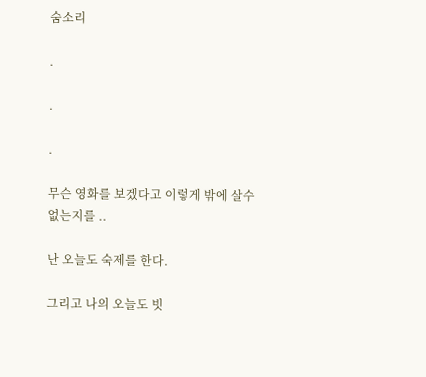숨소리

.

.

.

무슨 영화를 보겠다고 이렇게 밖에 살수없는지를 ..

난 오늘도 숙제를 한다.

그리고 나의 오늘도 빗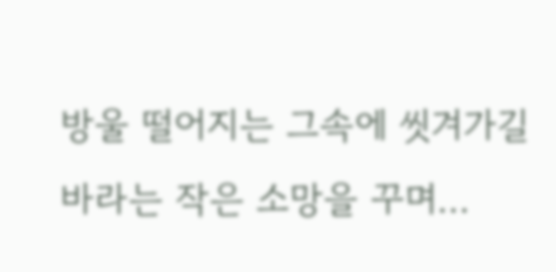방울 떨어지는 그속에 씻겨가길 바라는 작은 소망을 꾸며...